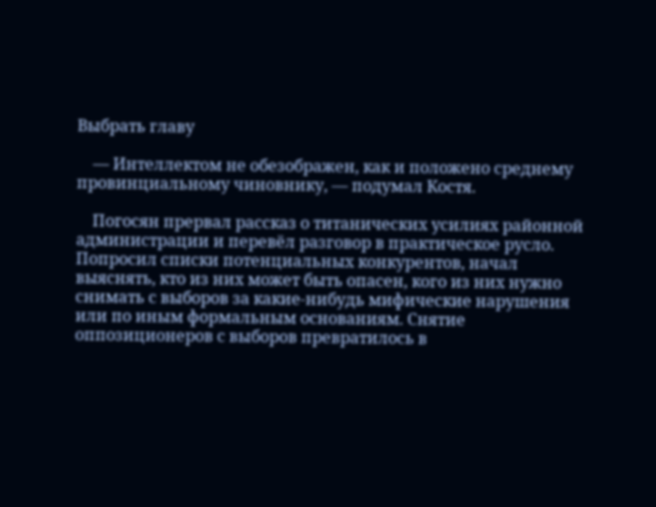Выбрать главу

    — Интеллектом не обезображен, как и положено среднему провинциальному чиновнику, — подумал Костя.

    Погосян прервал рассказ о титанических усилиях районной администрации и перевёл разговор в практическое русло. Попросил списки потенциальных конкурентов, начал выяснять, кто из них может быть опасен, кого из них нужно снимать с выборов за какие-нибудь мифические нарушения или по иным формальным основаниям. Снятие оппозиционеров с выборов превратилось в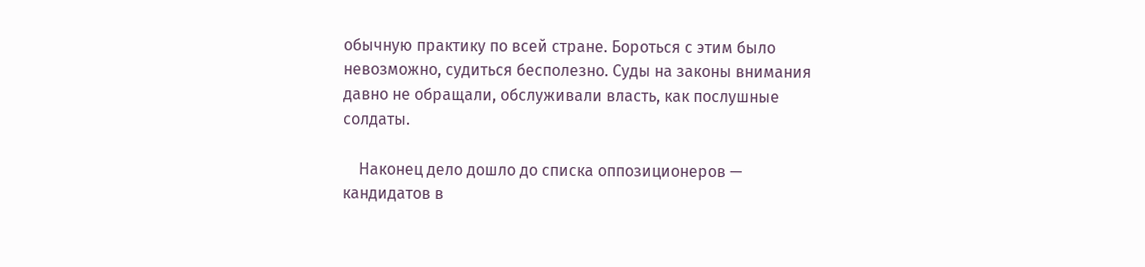обычную практику по всей стране. Бороться с этим было невозможно, судиться бесполезно. Суды на законы внимания давно не обращали, обслуживали власть, как послушные солдаты.

    Наконец дело дошло до списка оппозиционеров — кандидатов в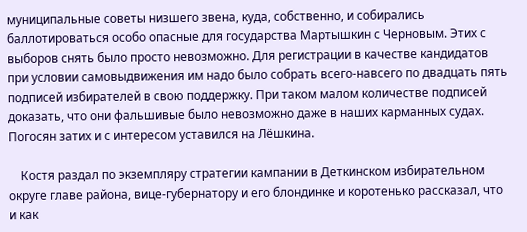муниципальные советы низшего звена, куда, собственно, и собирались баллотироваться особо опасные для государства Мартышкин с Черновым. Этих с выборов снять было просто невозможно. Для регистрации в качестве кандидатов при условии самовыдвижения им надо было собрать всего-навсего по двадцать пять подписей избирателей в свою поддержку. При таком малом количестве подписей доказать, что они фальшивые было невозможно даже в наших карманных судах. Погосян затих и с интересом уставился на Лёшкина.

    Костя раздал по экземпляру стратегии кампании в Деткинском избирательном округе главе района, вице-губернатору и его блондинке и коротенько рассказал, что и как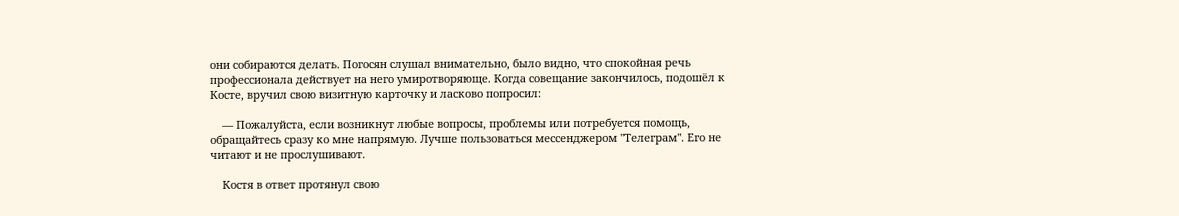они собираются делать. Погосян слушал внимательно, было видно, что спокойная речь профессионала действует на него умиротворяюще. Когда совещание закончилось, подошёл к Косте, вручил свою визитную карточку и ласково попросил:

    — Пожалуйста, если возникнут любые вопросы, проблемы или потребуется помощь, обращайтесь сразу ко мне напрямую. Лучше пользоваться мессенджером "Телеграм". Его не читают и не прослушивают.

    Костя в ответ протянул свою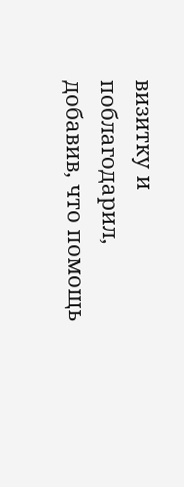визитку и поблагодарил, добавив, что помощь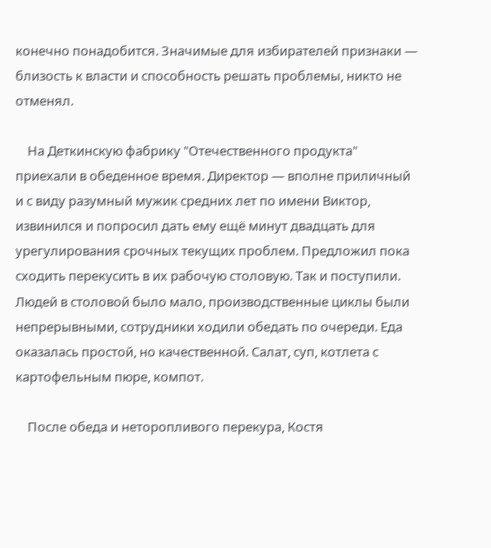конечно понадобится. Значимые для избирателей признаки — близость к власти и способность решать проблемы, никто не отменял.

    На Деткинскую фабрику "Отечественного продукта" приехали в обеденное время. Директор — вполне приличный и с виду разумный мужик средних лет по имени Виктор, извинился и попросил дать ему ещё минут двадцать для урегулирования срочных текущих проблем. Предложил пока сходить перекусить в их рабочую столовую. Так и поступили. Людей в столовой было мало, производственные циклы были непрерывными, сотрудники ходили обедать по очереди. Еда оказалась простой, но качественной. Салат, суп, котлета с картофельным пюре, компот.

    После обеда и неторопливого перекура, Костя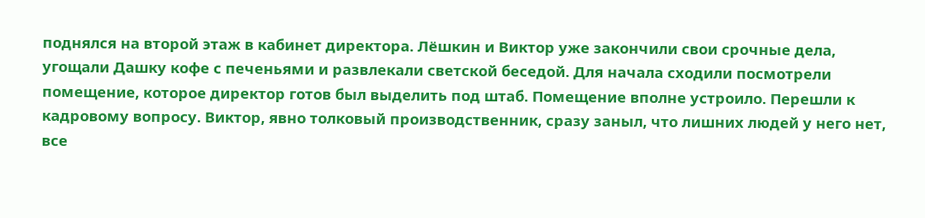поднялся на второй этаж в кабинет директора. Лёшкин и Виктор уже закончили свои срочные дела, угощали Дашку кофе с печеньями и развлекали светской беседой. Для начала сходили посмотрели помещение, которое директор готов был выделить под штаб. Помещение вполне устроило. Перешли к кадровому вопросу. Виктор, явно толковый производственник, сразу заныл, что лишних людей у него нет, все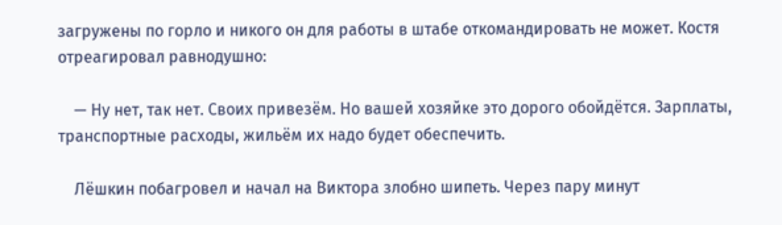загружены по горло и никого он для работы в штабе откомандировать не может. Костя отреагировал равнодушно:

    — Ну нет, так нет. Своих привезём. Но вашей хозяйке это дорого обойдётся. Зарплаты, транспортные расходы, жильём их надо будет обеспечить.

    Лёшкин побагровел и начал на Виктора злобно шипеть. Через пару минут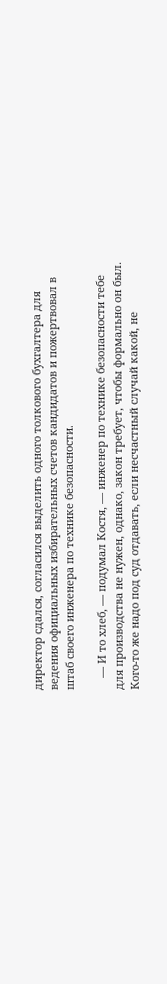директор сдался, согласился выделить одного толкового бухгалтера для ведения официальных избирательных счетов кандидатов и пожертвовал в штаб своего инженера по технике безопасности.

    — И то хлеб, — подумал Костя, — инженер по технике безопасности тебе для производства не нужен, однако, закон требует, чтобы формально он был. Кого-то же надо под суд отдавать, если несчастный случай какой, не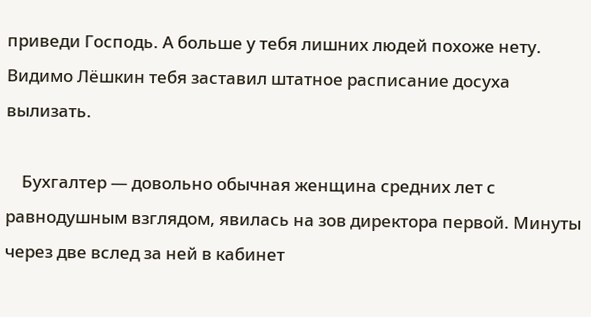приведи Господь. А больше у тебя лишних людей похоже нету. Видимо Лёшкин тебя заставил штатное расписание досуха вылизать.

    Бухгалтер — довольно обычная женщина средних лет с равнодушным взглядом, явилась на зов директора первой. Минуты через две вслед за ней в кабинет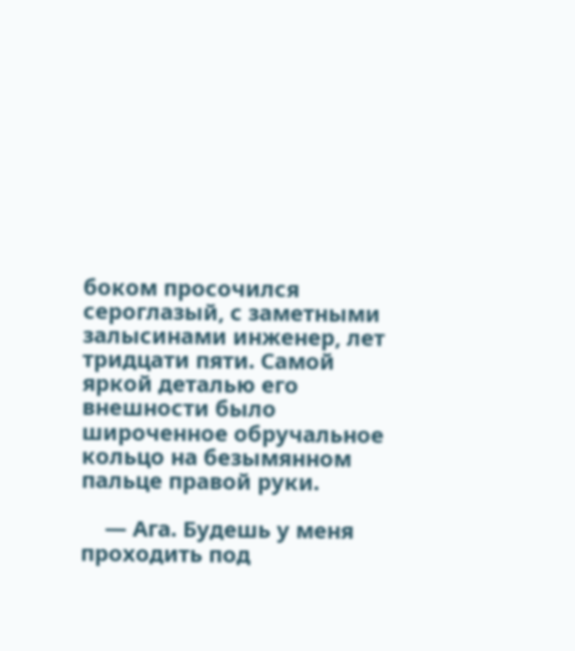боком просочился сероглазый, с заметными залысинами инженер, лет тридцати пяти. Самой яркой деталью его внешности было широченное обручальное кольцо на безымянном пальце правой руки.

    — Ага. Будешь у меня проходить под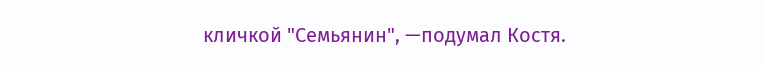кличкой "Семьянин", —подумал Костя.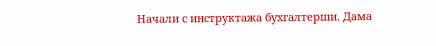Начали с инструктажа бухгалтерши. Дама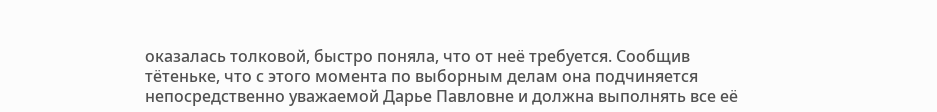оказалась толковой, быстро поняла, что от неё требуется. Сообщив тётеньке, что с этого момента по выборным делам она подчиняется непосредственно уважаемой Дарье Павловне и должна выполнять все её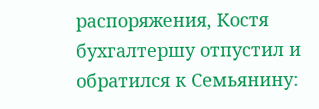распоряжения, Костя бухгалтершу отпустил и обратился к Семьянину: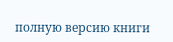полную версию книги